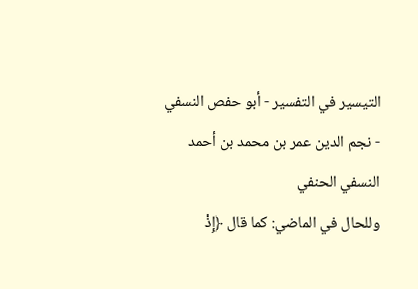التيسير في التفسير - أبو حفص النسفي - نجم الدين عمر بن محمد بن أحمد النسفي الحنفي
وللحال في الماضي: كما قال ﴿إِذْ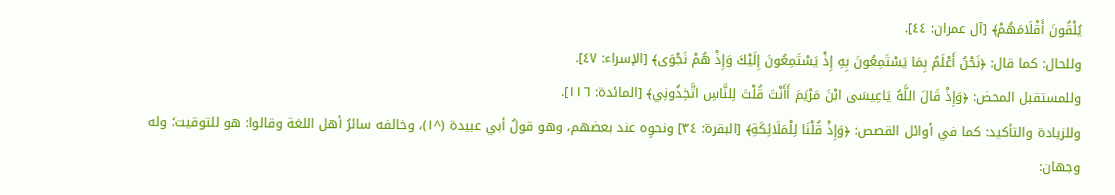يُلْقُونَ أَقْلَامَهُمْ﴾ [آل عمران: ٤٤].
وللحال: كما قال: ﴿نَحْنُ أَعْلَمُ بِمَا يَسْتَمِعُونَ بِهِ إِذْ يَسْتَمِعُونَ إِلَيْكَ وَإِذْ هُمْ نَجْوَى﴾ [الإسراء: ٤٧].
وللمستقبل المحض: ﴿وَإِذْ قَالَ اللَّهُ يَاعِيسَى ابْنَ مَرْيَمَ أَأَنْتَ قُلْتَ لِلنَّاسِ اتَّخِذُونِي﴾ [المائدة: ١١٦].
وللزيادة والتأكيد: كما في أوائل القصص: ﴿وَإِذْ قُلْنَا لِلْمَلَائِكَةِ﴾ [البقرة: ٣٤] ونحوِه عند بعضهم، وهو قولُ أبي عبيدة (^١)، وخالفه سائرُ أهل اللغة وقالوا: هو للتوقيت؛ وله وجهان: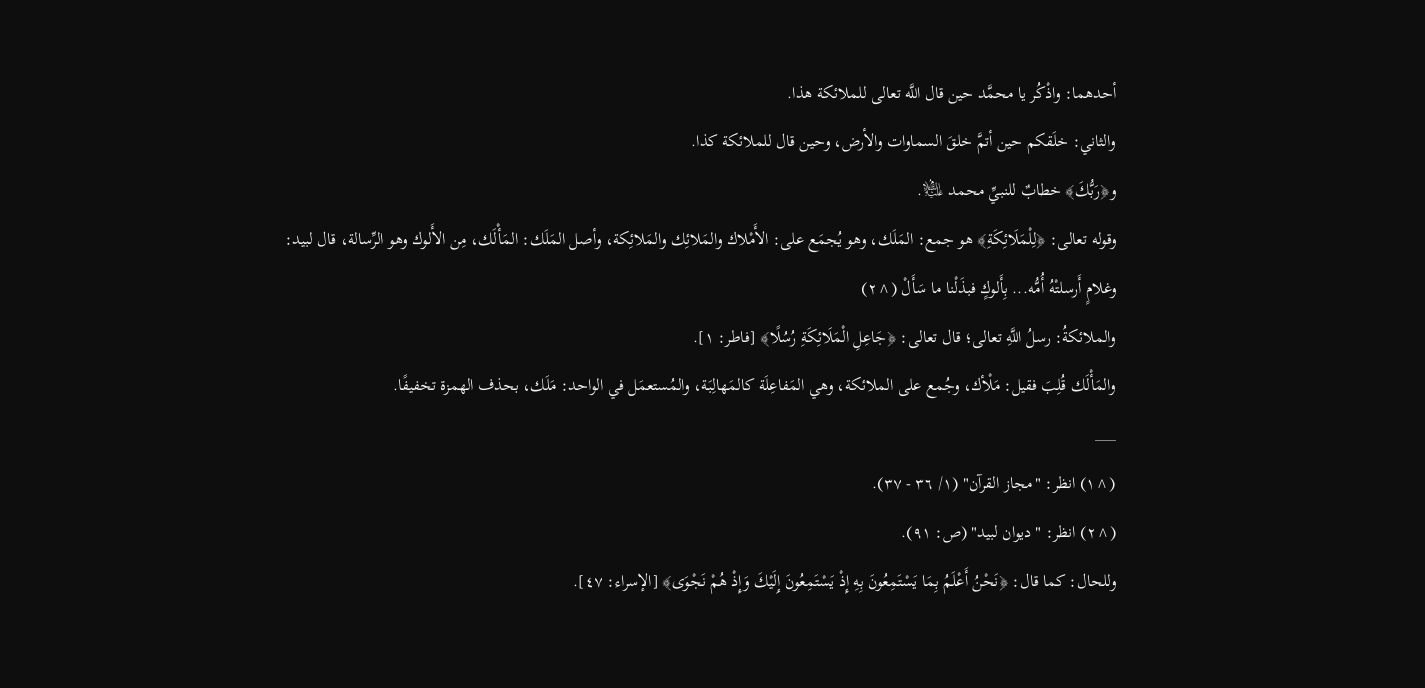أحدهما: واذْكُر يا محمَّد حين قال اللَّه تعالى للملائكة هذا.
والثاني: خلَقكم حين أتمَّ خلقَ السماوات والأرض، وحين قال للملائكة كذا.
و﴿رَبُّكَ﴾ خطابٌ للنبيِّ محمد ﵇.
وقوله تعالى: ﴿لِلْمَلَائِكَةِ﴾ هو جمع: المَلَك، وهو يُجمَع على: الأَمْلاك والمَلائِك والمَلائِكة، وأصل المَلَك: المَأْلَك، مِن الأَلوك وهو الرِّسالة، قال لبيد:
وغلامٍ أَرسلتْهُ أُمُّه... بِأَلوكٍ فبذَلْنا ما سَأَلْ (^٢)
والملائكةُ: رسلُ اللَّهِ تعالى؛ قال تعالى: ﴿جَاعِلِ الْمَلَائِكَةِ رُسُلًا﴾ [فاطر: ١].
والمَأْلَك قُلِبَ فقيل: مَلْأك، وجُمع على الملائكة، وهي المَفاعِلَة كالمَهالِبَة، والمُستعمَل في الواحد: مَلَك، بحذف الهمزة تخفيفًا.
___
(^١) انظر: "مجاز القرآن" (١/ ٣٦ - ٣٧).
(^٢) انظر: "ديوان لبيد" (ص: ٩١).
وللحال: كما قال: ﴿نَحْنُ أَعْلَمُ بِمَا يَسْتَمِعُونَ بِهِ إِذْ يَسْتَمِعُونَ إِلَيْكَ وَإِذْ هُمْ نَجْوَى﴾ [الإسراء: ٤٧].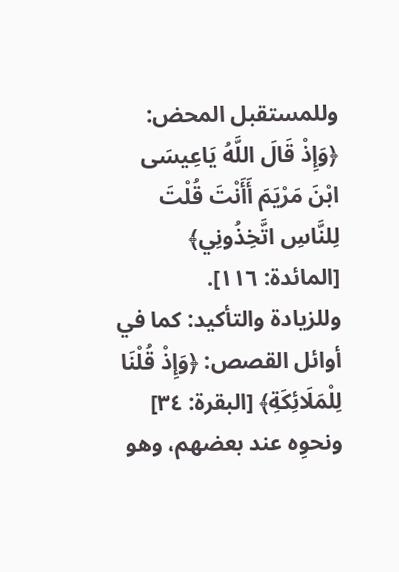وللمستقبل المحض: ﴿وَإِذْ قَالَ اللَّهُ يَاعِيسَى ابْنَ مَرْيَمَ أَأَنْتَ قُلْتَ لِلنَّاسِ اتَّخِذُونِي﴾ [المائدة: ١١٦].
وللزيادة والتأكيد: كما في أوائل القصص: ﴿وَإِذْ قُلْنَا لِلْمَلَائِكَةِ﴾ [البقرة: ٣٤] ونحوِه عند بعضهم، وهو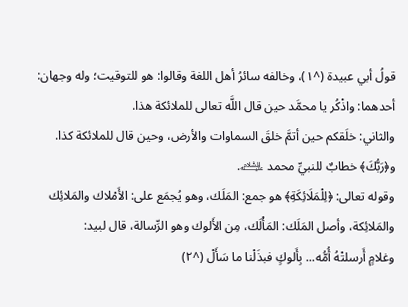قولُ أبي عبيدة (^١)، وخالفه سائرُ أهل اللغة وقالوا: هو للتوقيت؛ وله وجهان:
أحدهما: واذْكُر يا محمَّد حين قال اللَّه تعالى للملائكة هذا.
والثاني: خلَقكم حين أتمَّ خلقَ السماوات والأرض، وحين قال للملائكة كذا.
و﴿رَبُّكَ﴾ خطابٌ للنبيِّ محمد ﵇.
وقوله تعالى: ﴿لِلْمَلَائِكَةِ﴾ هو جمع: المَلَك، وهو يُجمَع على: الأَمْلاك والمَلائِك والمَلائِكة، وأصل المَلَك: المَأْلَك، مِن الأَلوك وهو الرِّسالة، قال لبيد:
وغلامٍ أَرسلتْهُ أُمُّه... بِأَلوكٍ فبذَلْنا ما سَأَلْ (^٢)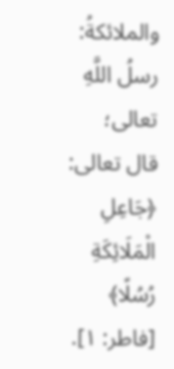والملائكةُ: رسلُ اللَّهِ تعالى؛ قال تعالى: ﴿جَاعِلِ الْمَلَائِكَةِ رُسُلًا﴾ [فاطر: ١].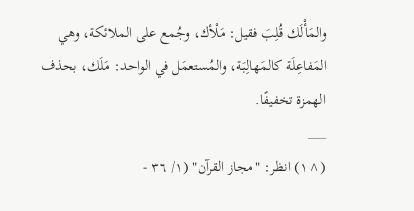والمَأْلَك قُلِبَ فقيل: مَلْأك، وجُمع على الملائكة، وهي المَفاعِلَة كالمَهالِبَة، والمُستعمَل في الواحد: مَلَك، بحذف الهمزة تخفيفًا.
___
(^١) انظر: "مجاز القرآن" (١/ ٣٦ -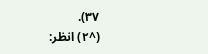٣٧).
(^٢) انظر: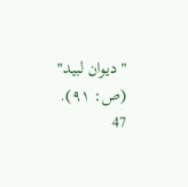"ديوان لبيد" (ص: ٩١).
47